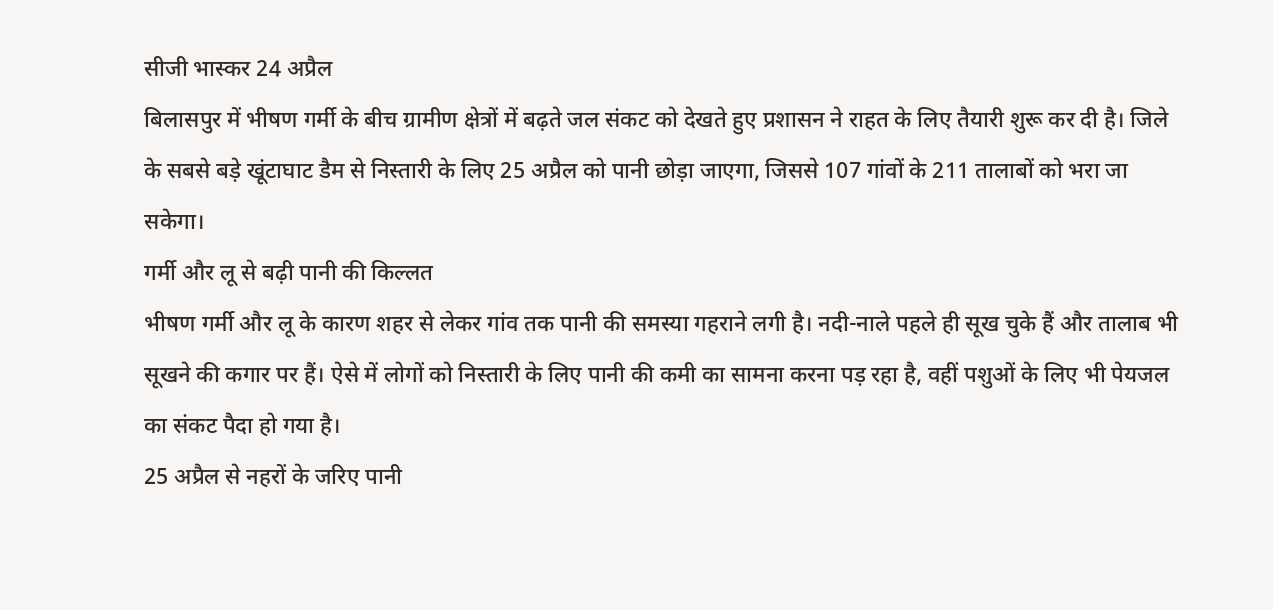सीजी भास्कर 24 अप्रैल
बिलासपुर में भीषण गर्मी के बीच ग्रामीण क्षेत्रों में बढ़ते जल संकट को देखते हुए प्रशासन ने राहत के लिए तैयारी शुरू कर दी है। जिले के सबसे बड़े खूंटाघाट डैम से निस्तारी के लिए 25 अप्रैल को पानी छोड़ा जाएगा, जिससे 107 गांवों के 211 तालाबों को भरा जा सकेगा।
गर्मी और लू से बढ़ी पानी की किल्लत
भीषण गर्मी और लू के कारण शहर से लेकर गांव तक पानी की समस्या गहराने लगी है। नदी-नाले पहले ही सूख चुके हैं और तालाब भी सूखने की कगार पर हैं। ऐसे में लोगों को निस्तारी के लिए पानी की कमी का सामना करना पड़ रहा है, वहीं पशुओं के लिए भी पेयजल का संकट पैदा हो गया है।
25 अप्रैल से नहरों के जरिए पानी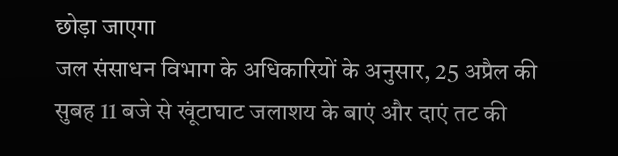छोड़ा जाएगा
जल संसाधन विभाग के अधिकारियों के अनुसार, 25 अप्रैल की सुबह 11 बजे से खूंटाघाट जलाशय के बाएं और दाएं तट की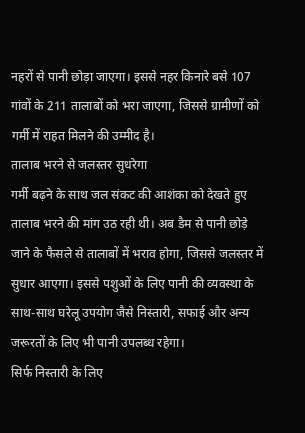नहरों से पानी छोड़ा जाएगा। इससे नहर किनारे बसे 107 गांवों के 211 तालाबों को भरा जाएगा, जिससे ग्रामीणों को गर्मी में राहत मिलने की उम्मीद है।
तालाब भरने से जलस्तर सुधरेगा
गर्मी बढ़ने के साथ जल संकट की आशंका को देखते हुए तालाब भरने की मांग उठ रही थी। अब डैम से पानी छोड़े जाने के फैसले से तालाबों में भराव होगा, जिससे जलस्तर में सुधार आएगा। इससे पशुओं के लिए पानी की व्यवस्था के साथ-साथ घरेलू उपयोग जैसे निस्तारी, सफाई और अन्य जरूरतों के लिए भी पानी उपलब्ध रहेगा।
सिर्फ निस्तारी के लिए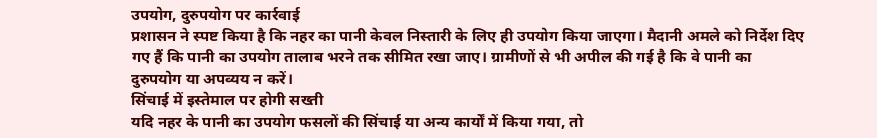उपयोग, दुरुपयोग पर कार्रवाई
प्रशासन ने स्पष्ट किया है कि नहर का पानी केवल निस्तारी के लिए ही उपयोग किया जाएगा। मैदानी अमले को निर्देश दिए गए हैं कि पानी का उपयोग तालाब भरने तक सीमित रखा जाए। ग्रामीणों से भी अपील की गई है कि वे पानी का दुरुपयोग या अपव्यय न करें।
सिंचाई में इस्तेमाल पर होगी सख्ती
यदि नहर के पानी का उपयोग फसलों की सिंचाई या अन्य कार्यों में किया गया, तो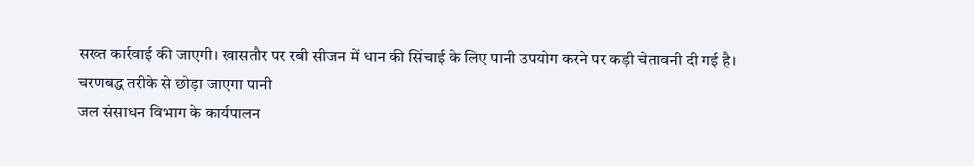सख्त कार्रवाई की जाएगी। खासतौर पर रबी सीजन में धान की सिंचाई के लिए पानी उपयोग करने पर कड़ी चेतावनी दी गई है।
चरणबद्ध तरीके से छोड़ा जाएगा पानी
जल संसाधन विभाग के कार्यपालन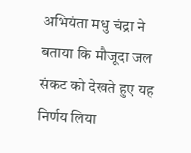अभियंता मधु चंद्रा ने बताया कि मौजूदा जल संकट को देखते हुए यह निर्णय लिया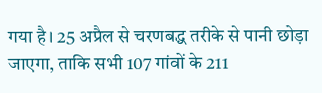गया है। 25 अप्रैल से चरणबद्ध तरीके से पानी छोड़ा जाएगा, ताकि सभी 107 गांवों के 211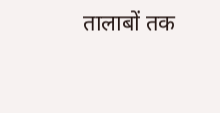तालाबों तक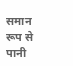समान रूप से पानी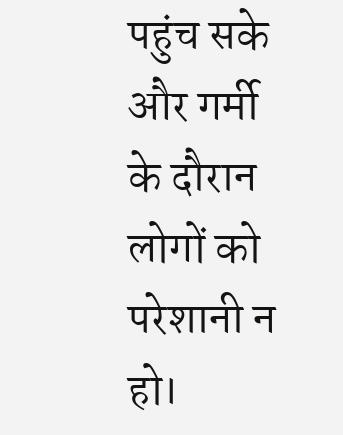पहुंच सके और गर्मी के दौरान लोगों को परेशानी न हो।